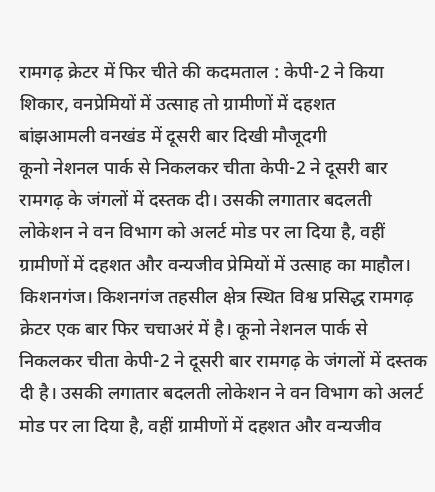रामगढ़ क्रेटर में फिर चीते की कदमताल : केपी-2 ने किया शिकार, वनप्रेमियों में उत्साह तो ग्रामीणों में दहशत
बांझआमली वनखंड में दूसरी बार दिखी मौजूदगी
कूनो नेशनल पार्क से निकलकर चीता केपी-2 ने दूसरी बार रामगढ़ के जंगलों में दस्तक दी। उसकी लगातार बदलती लोकेशन ने वन विभाग को अलर्ट मोड पर ला दिया है, वहीं ग्रामीणों में दहशत और वन्यजीव प्रेमियों में उत्साह का माहौल।
किशनगंज। किशनगंज तहसील क्षेत्र स्थित विश्व प्रसिद्ध रामगढ़ क्रेटर एक बार फिर चचाअरं में है। कूनो नेशनल पार्क से निकलकर चीता केपी-2 ने दूसरी बार रामगढ़ के जंगलों में दस्तक दी है। उसकी लगातार बदलती लोकेशन ने वन विभाग को अलर्ट मोड पर ला दिया है, वहीं ग्रामीणों में दहशत और वन्यजीव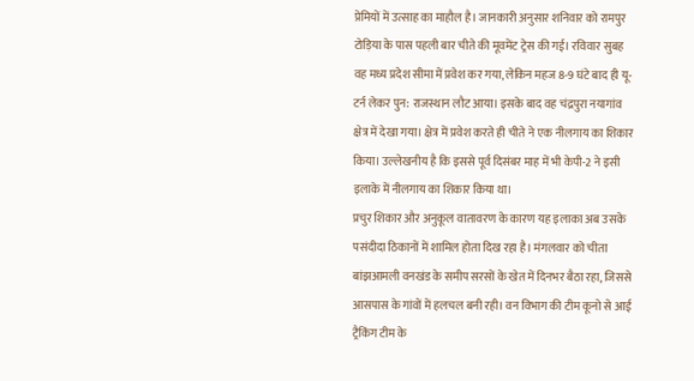प्रेमियों में उत्साह का माहौल है। जानकारी अनुसार शनिवार को रामपुर टोड़िया के पास पहली बार चीते की मूवमेंट ट्रेस की गई। रविवार सुबह वह मध्य प्रदेश सीमा में प्रवेश कर गया, लेकिन महज 8-9 घंटे बाद ही यू-टर्न लेकर पुन: राजस्थान लौट आया। इसके बाद वह चंद्रपुरा नयागांव क्षेत्र में देखा गया। क्षेत्र में प्रवेश करते ही चीते ने एक नीलगाय का शिकार किया। उल्लेखनीय है कि इससे पूर्व दिसंबर माह में भी केपी-2 ने इसी इलाके में नीलगाय का शिकार किया था।
प्रचुर शिकार और अनुकूल वातावरण के कारण यह इलाका अब उसके पसंदीदा ठिकानों में शामिल होता दिख रहा है। मंगलवार को चीता बांझआमली वनखंड के समीप सरसों के खेत में दिनभर बैठा रहा, जिससे आसपास के गांवों में हलचल बनी रही। वन विभाग की टीम कूनो से आई ट्रैकिंग टीम के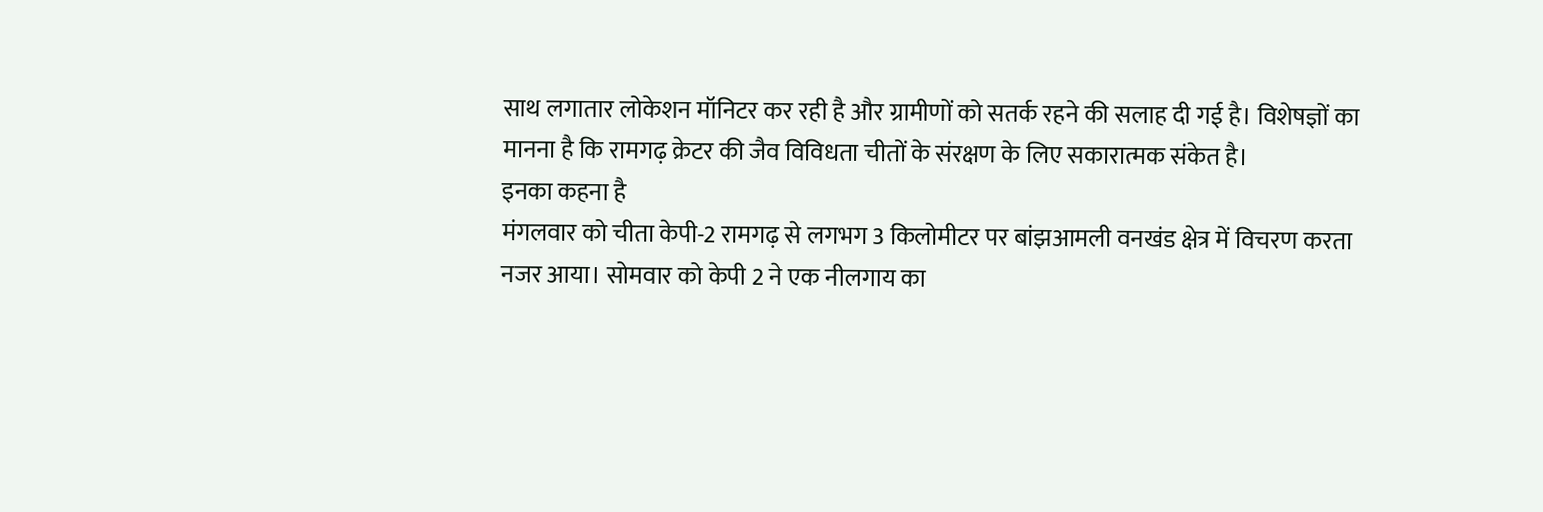साथ लगातार लोकेशन मॉनिटर कर रही है और ग्रामीणों को सतर्क रहने की सलाह दी गई है। विशेषज्ञों का मानना है कि रामगढ़ क्रेटर की जैव विविधता चीतों के संरक्षण के लिए सकारात्मक संकेत है।
इनका कहना है
मंगलवार को चीता केपी-2 रामगढ़ से लगभग 3 किलोमीटर पर बांझआमली वनखंड क्षेत्र में विचरण करता नजर आया। सोमवार को केपी 2 ने एक नीलगाय का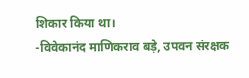शिकार किया था।
-विवेकानंद माणिकराव बड़े, उपवन संरक्षक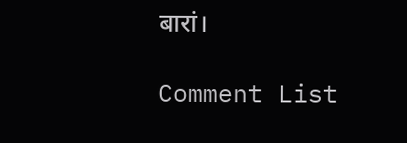बारां।

Comment List